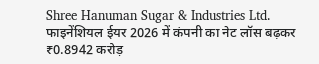Shree Hanuman Sugar & Industries Ltd.
फाइनेंशियल ईयर 2026 में कंपनी का नेट लॉस बढ़कर ₹0.8942 करोड़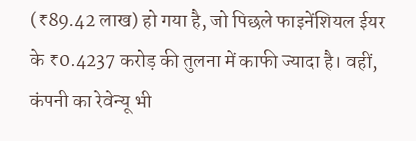(₹89.42 लाख) हो गया है, जो पिछले फाइनेंशियल ईयर के ₹0.4237 करोड़ की तुलना में काफी ज्यादा है। वहीं, कंपनी का रेवेन्यू भी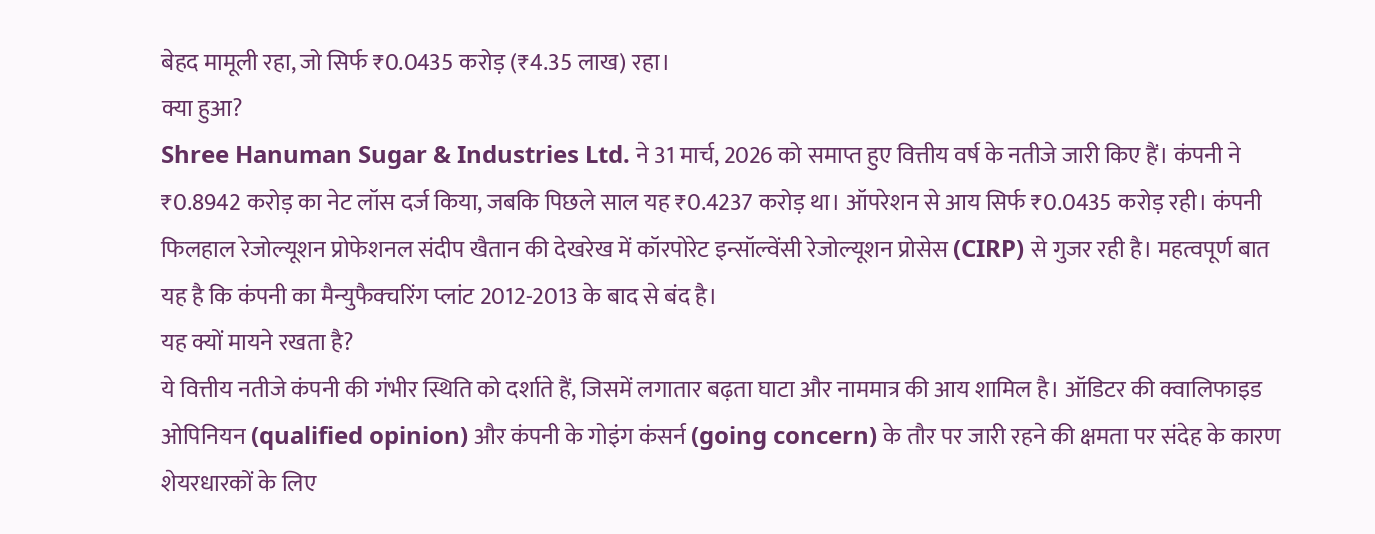बेहद मामूली रहा, जो सिर्फ ₹0.0435 करोड़ (₹4.35 लाख) रहा।
क्या हुआ?
Shree Hanuman Sugar & Industries Ltd. ने 31 मार्च, 2026 को समाप्त हुए वित्तीय वर्ष के नतीजे जारी किए हैं। कंपनी ने ₹0.8942 करोड़ का नेट लॉस दर्ज किया, जबकि पिछले साल यह ₹0.4237 करोड़ था। ऑपरेशन से आय सिर्फ ₹0.0435 करोड़ रही। कंपनी फिलहाल रेजोल्यूशन प्रोफेशनल संदीप खैतान की देखरेख में कॉरपोरेट इन्सॉल्वेंसी रेजोल्यूशन प्रोसेस (CIRP) से गुजर रही है। महत्वपूर्ण बात यह है कि कंपनी का मैन्युफैक्चरिंग प्लांट 2012-2013 के बाद से बंद है।
यह क्यों मायने रखता है?
ये वित्तीय नतीजे कंपनी की गंभीर स्थिति को दर्शाते हैं, जिसमें लगातार बढ़ता घाटा और नाममात्र की आय शामिल है। ऑडिटर की क्वालिफाइड ओपिनियन (qualified opinion) और कंपनी के गोइंग कंसर्न (going concern) के तौर पर जारी रहने की क्षमता पर संदेह के कारण शेयरधारकों के लिए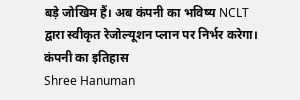बड़े जोखिम हैं। अब कंपनी का भविष्य NCLT द्वारा स्वीकृत रेजोल्यूशन प्लान पर निर्भर करेगा।
कंपनी का इतिहास
Shree Hanuman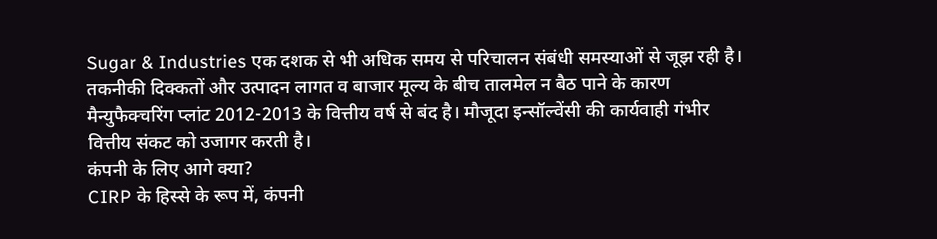Sugar & Industries एक दशक से भी अधिक समय से परिचालन संबंधी समस्याओं से जूझ रही है। तकनीकी दिक्कतों और उत्पादन लागत व बाजार मूल्य के बीच तालमेल न बैठ पाने के कारण मैन्युफैक्चरिंग प्लांट 2012-2013 के वित्तीय वर्ष से बंद है। मौजूदा इन्सॉल्वेंसी की कार्यवाही गंभीर वित्तीय संकट को उजागर करती है।
कंपनी के लिए आगे क्या?
CIRP के हिस्से के रूप में, कंपनी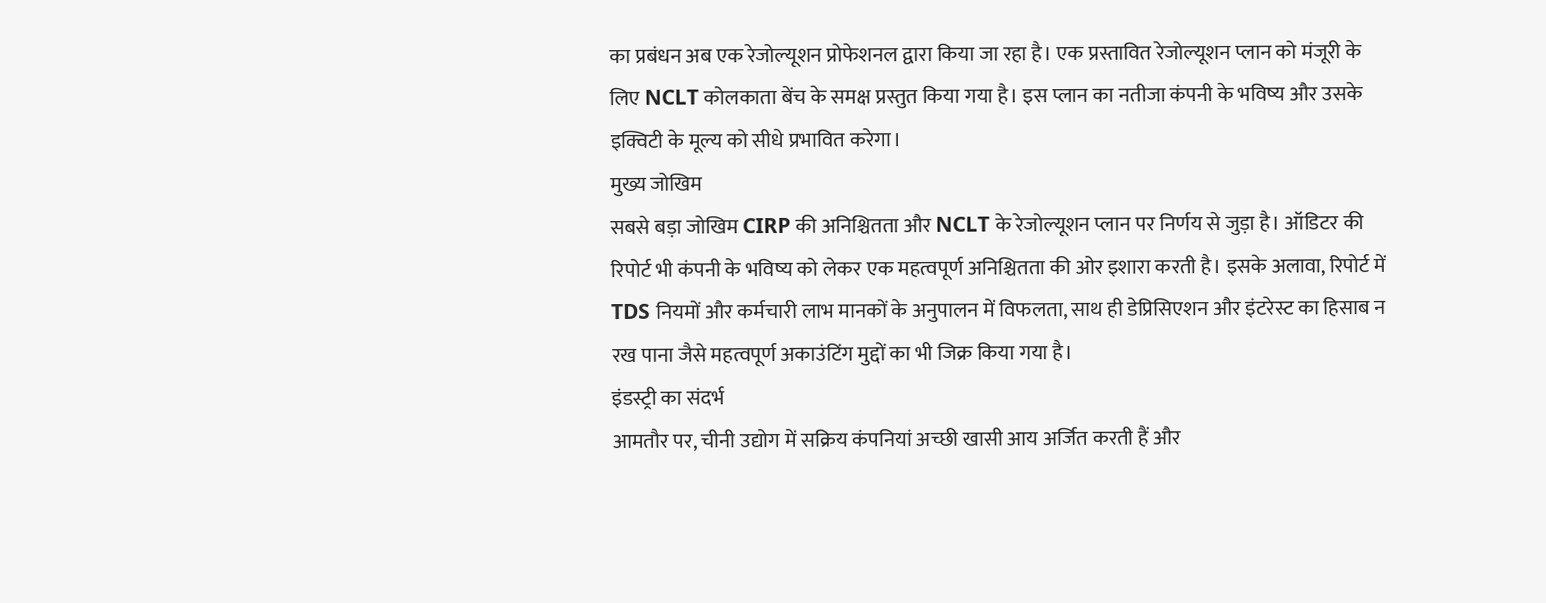का प्रबंधन अब एक रेजोल्यूशन प्रोफेशनल द्वारा किया जा रहा है। एक प्रस्तावित रेजोल्यूशन प्लान को मंजूरी के लिए NCLT कोलकाता बेंच के समक्ष प्रस्तुत किया गया है। इस प्लान का नतीजा कंपनी के भविष्य और उसके इक्विटी के मूल्य को सीधे प्रभावित करेगा।
मुख्य जोखिम
सबसे बड़ा जोखिम CIRP की अनिश्चितता और NCLT के रेजोल्यूशन प्लान पर निर्णय से जुड़ा है। ऑडिटर की रिपोर्ट भी कंपनी के भविष्य को लेकर एक महत्वपूर्ण अनिश्चितता की ओर इशारा करती है। इसके अलावा, रिपोर्ट में TDS नियमों और कर्मचारी लाभ मानकों के अनुपालन में विफलता, साथ ही डेप्रिसिएशन और इंटरेस्ट का हिसाब न रख पाना जैसे महत्वपूर्ण अकाउंटिंग मुद्दों का भी जिक्र किया गया है।
इंडस्ट्री का संदर्भ
आमतौर पर, चीनी उद्योग में सक्रिय कंपनियां अच्छी खासी आय अर्जित करती हैं और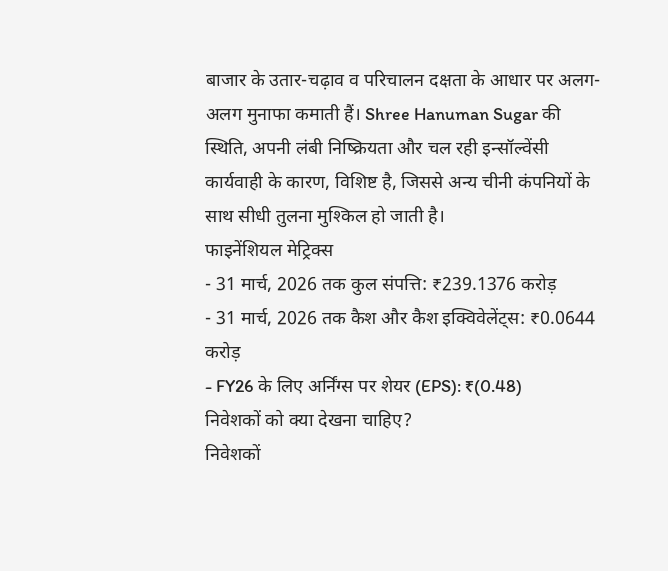बाजार के उतार-चढ़ाव व परिचालन दक्षता के आधार पर अलग-अलग मुनाफा कमाती हैं। Shree Hanuman Sugar की स्थिति, अपनी लंबी निष्क्रियता और चल रही इन्सॉल्वेंसी कार्यवाही के कारण, विशिष्ट है, जिससे अन्य चीनी कंपनियों के साथ सीधी तुलना मुश्किल हो जाती है।
फाइनेंशियल मेट्रिक्स
- 31 मार्च, 2026 तक कुल संपत्ति: ₹239.1376 करोड़
- 31 मार्च, 2026 तक कैश और कैश इक्विवेलेंट्स: ₹0.0644 करोड़
- FY26 के लिए अर्निंग्स पर शेयर (EPS): ₹(0.48)
निवेशकों को क्या देखना चाहिए?
निवेशकों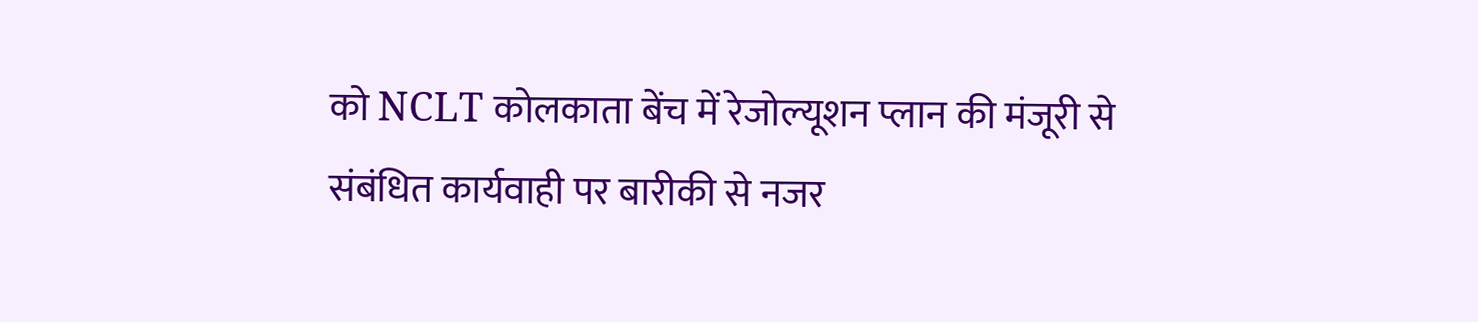को NCLT कोलकाता बेंच में रेजोल्यूशन प्लान की मंजूरी से संबंधित कार्यवाही पर बारीकी से नजर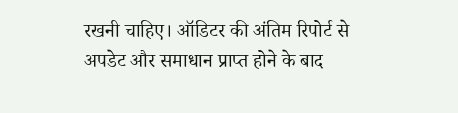रखनी चाहिए। ऑडिटर की अंतिम रिपोर्ट से अपडेट और समाधान प्राप्त होने के बाद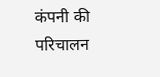कंपनी की परिचालन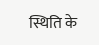स्थिति के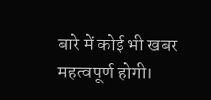बारे में कोई भी खबर महत्वपूर्ण होगी।